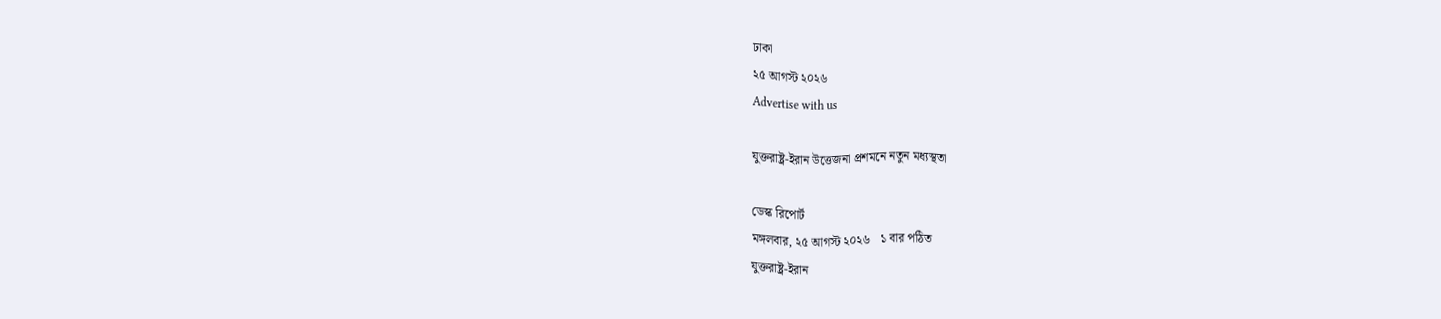ঢাকা
২৫ আগস্ট ২০২৬
Advertise with us

যুক্তরাষ্ট্র-ইরান উত্তেজনা প্রশমনে নতুন মধ্যস্থতা

ডেস্ক রিপোর্ট
মঙ্গলবার, ২৫ আগস্ট ২০২৬   ১ বার পঠিত
যুক্তরাষ্ট্র-ইরান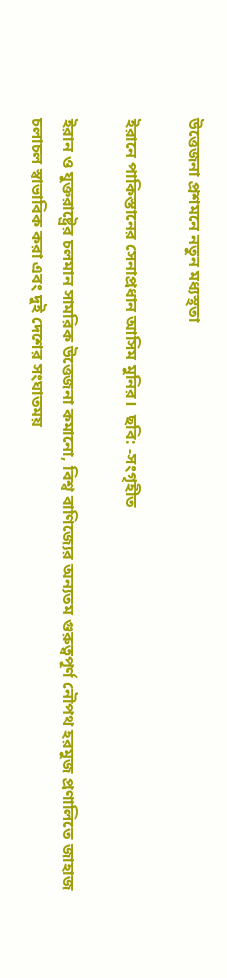উত্তেজনা প্রশমনে নতুন মধ্যস্থতা

ইরানে পাকিস্তানের সেনাপ্রধান আসিম মুনির।  ছবি: -সংগৃহীত

ইরান ও যুক্তরাষ্ট্রের চলমান সামরিক উত্তেজনা কমানো, বিশ্ব বাণিজ্যের অন্যতম গুরুত্বপূর্ণ নৌপথ হরমুজ প্রণালিতে জাহাজ চলাচল স্বাভাবিক করা এবং দুই দেশের সংঘাতময়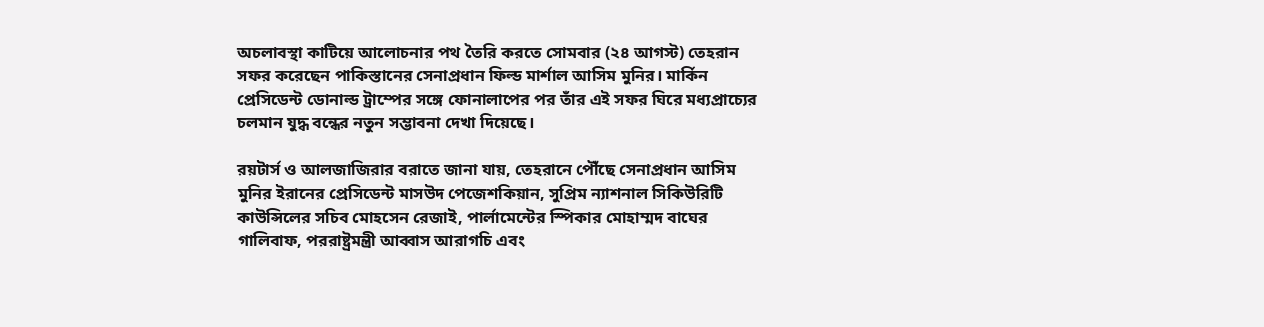অচলাবস্থা কাটিয়ে আলোচনার পথ তৈরি করতে সোমবার (২৪ আগস্ট) তেহরান সফর করেছেন পাকিস্তানের সেনাপ্রধান ফিল্ড মার্শাল আসিম মুনির। মার্কিন প্রেসিডেন্ট ডোনাল্ড ট্রাম্পের সঙ্গে ফোনালাপের পর তাঁর এই সফর ঘিরে মধ্যপ্রাচ্যের চলমান যুদ্ধ বন্ধের নতুন সম্ভাবনা দেখা দিয়েছে।

রয়টার্স ও আলজাজিরার বরাতে জানা যায়, তেহরানে পৌঁছে সেনাপ্রধান আসিম মুনির ইরানের প্রেসিডেন্ট মাসউদ পেজেশকিয়ান, সুপ্রিম ন্যাশনাল সিকিউরিটি কাউন্সিলের সচিব মোহসেন রেজাই, পার্লামেন্টের স্পিকার মোহাম্মদ বাঘের গালিবাফ, পররাষ্ট্রমন্ত্রী আব্বাস আরাগচি এবং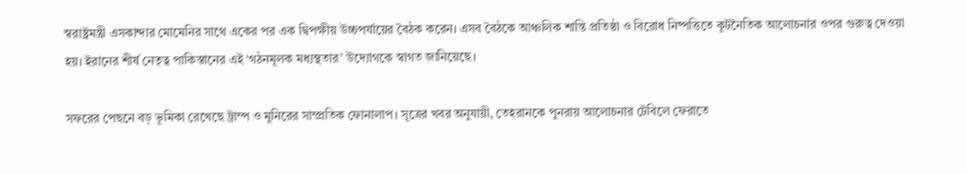স্বরাষ্ট্রমন্ত্রী এসকান্দার মোমেনির সাথে একের পর এক দ্বিপক্ষীয় উচ্চপর্যায়ের বৈঠক করেন। এসব বৈঠকে আঞ্চলিক শান্তি প্রতিষ্ঠা ও বিরোধ নিষ্পত্তিতে কূটনৈতিক আলোচনার ওপর গুরুত্ব দেওয়া হয়। ইরানের শীর্ষ নেতৃত্ব পাকিস্তানের এই ‘গঠনমূলক মধ্যস্থতার’ উদ্যোগকে স্বাগত জানিয়েছে।

সফরের পেছনে বড় ভূমিকা রেখেছে ট্রাম্প ও মুনিরের সাম্প্রতিক ফোনালাপ। সূত্রের খবর অনুযায়ী, তেহরানকে পুনরায় আলোচনার টেবিলে ফেরাতে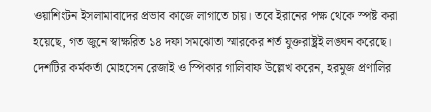ওয়াশিংটন ইসলামাবাদের প্রভাব কাজে লাগাতে চায়। তবে ইরানের পক্ষ থেকে স্পষ্ট করা হয়েছে, গত জুনে স্বাক্ষরিত ১৪ দফা সমঝোতা স্মারকের শর্ত যুক্তরাষ্ট্রই লঙ্ঘন করেছে। দেশটির কর্মকর্তা মোহসেন রেজাই ও স্পিকার গালিবাফ উল্লেখ করেন, হরমুজ প্রণালির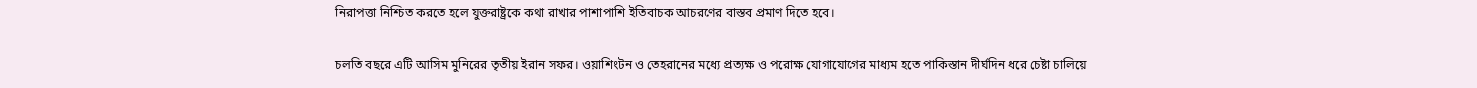নিরাপত্তা নিশ্চিত করতে হলে যুক্তরাষ্ট্রকে কথা রাখার পাশাপাশি ইতিবাচক আচরণের বাস্তব প্রমাণ দিতে হবে।

চলতি বছরে এটি আসিম মুনিরের তৃতীয় ইরান সফর। ওয়াশিংটন ও তেহরানের মধ্যে প্রত্যক্ষ ও পরোক্ষ যোগাযোগের মাধ্যম হতে পাকিস্তান দীর্ঘদিন ধরে চেষ্টা চালিয়ে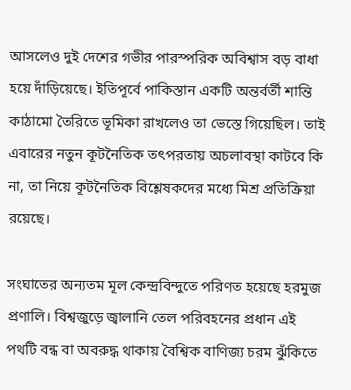আসলেও দুই দেশের গভীর পারস্পরিক অবিশ্বাস বড় বাধা হয়ে দাঁড়িয়েছে। ইতিপূর্বে পাকিস্তান একটি অন্তর্বর্তী শান্তি কাঠামো তৈরিতে ভূমিকা রাখলেও তা ভেস্তে গিয়েছিল। তাই এবারের নতুন কূটনৈতিক তৎপরতায় অচলাবস্থা কাটবে কি না, তা নিয়ে কূটনৈতিক বিশ্লেষকদের মধ্যে মিশ্র প্রতিক্রিয়া রয়েছে।

সংঘাতের অন্যতম মূল কেন্দ্রবিন্দুতে পরিণত হয়েছে হরমুজ প্রণালি। বিশ্বজুড়ে জ্বালানি তেল পরিবহনের প্রধান এই পথটি বন্ধ বা অবরুদ্ধ থাকায় বৈশ্বিক বাণিজ্য চরম ঝুঁকিতে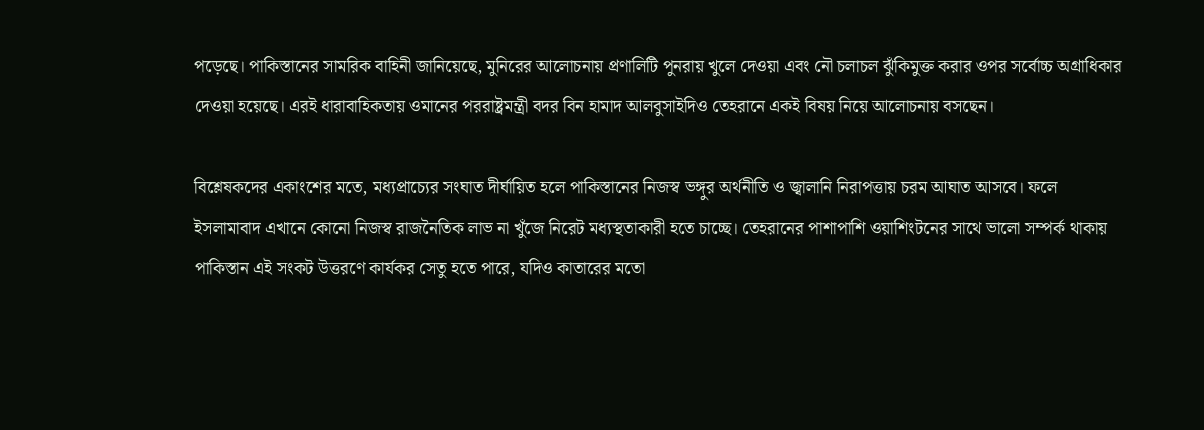পড়েছে। পাকিস্তানের সামরিক বাহিনী জানিয়েছে, মুনিরের আলোচনায় প্রণালিটি পুনরায় খুলে দেওয়া এবং নৌ চলাচল ঝুঁকিমুক্ত করার ওপর সর্বোচ্চ অগ্রাধিকার দেওয়া হয়েছে। এরই ধারাবাহিকতায় ওমানের পররাষ্ট্রমন্ত্রী বদর বিন হামাদ আলবুসাইদিও তেহরানে একই বিষয় নিয়ে আলোচনায় বসছেন।

বিশ্লেষকদের একাংশের মতে, মধ্যপ্রাচ্যের সংঘাত দীর্ঘায়িত হলে পাকিস্তানের নিজস্ব ভঙ্গুর অর্থনীতি ও জ্বালানি নিরাপত্তায় চরম আঘাত আসবে। ফলে ইসলামাবাদ এখানে কোনো নিজস্ব রাজনৈতিক লাভ না খুঁজে নিরেট মধ্যস্থতাকারী হতে চাচ্ছে। তেহরানের পাশাপাশি ওয়াশিংটনের সাথে ভালো সম্পর্ক থাকায় পাকিস্তান এই সংকট উত্তরণে কার্যকর সেতু হতে পারে, যদিও কাতারের মতো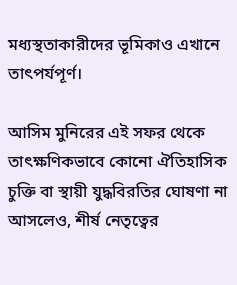মধ্যস্থতাকারীদের ভূমিকাও এখানে তাৎপর্যপূর্ণ।

আসিম মুনিরের এই সফর থেকে তাৎক্ষণিকভাবে কোনো ঐতিহাসিক চুক্তি বা স্থায়ী যুদ্ধবিরতির ঘোষণা না আসলেও, শীর্ষ নেতৃত্বের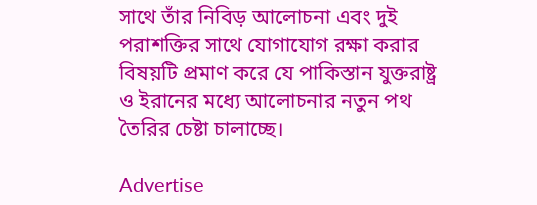সাথে তাঁর নিবিড় আলোচনা এবং দুই পরাশক্তির সাথে যোগাযোগ রক্ষা করার বিষয়টি প্রমাণ করে যে পাকিস্তান যুক্তরাষ্ট্র ও ইরানের মধ্যে আলোচনার নতুন পথ তৈরির চেষ্টা চালাচ্ছে।

Advertise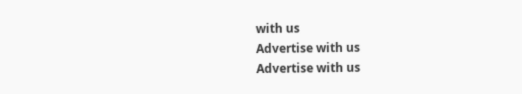with us
Advertise with us
Advertise with us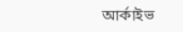আর্কাইভ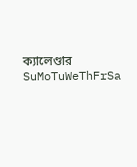ক্যালেণ্ডার
SuMoTuWeThFrSa